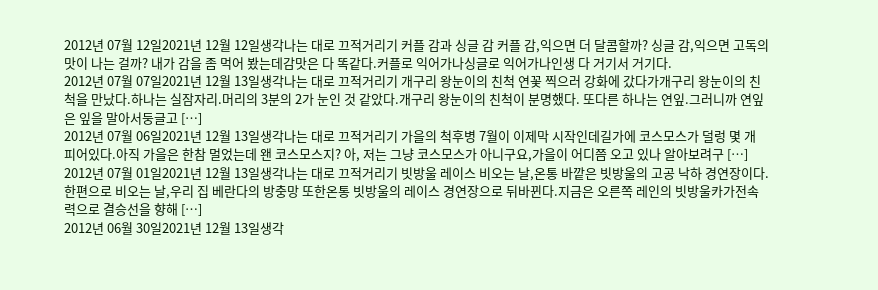2012년 07월 12일2021년 12월 12일생각나는 대로 끄적거리기 커플 감과 싱글 감 커플 감,익으면 더 달콤할까? 싱글 감,익으면 고독의 맛이 나는 걸까? 내가 감을 좀 먹어 봤는데감맛은 다 똑같다.커플로 익어가나싱글로 익어가나인생 다 거기서 거기다.
2012년 07월 07일2021년 12월 13일생각나는 대로 끄적거리기 개구리 왕눈이의 친척 연꽃 찍으러 강화에 갔다가개구리 왕눈이의 친척을 만났다.하나는 실잠자리.머리의 3분의 2가 눈인 것 같았다.개구리 왕눈이의 친척이 분명했다. 또다른 하나는 연잎.그러니까 연잎은 잎을 말아서둥글고 […]
2012년 07월 06일2021년 12월 13일생각나는 대로 끄적거리기 가을의 척후병 7월이 이제막 시작인데길가에 코스모스가 덜렁 몇 개 피어있다.아직 가을은 한참 멀었는데 왠 코스모스지? 아, 저는 그냥 코스모스가 아니구요,가을이 어디쯤 오고 있나 알아보려구 […]
2012년 07월 01일2021년 12월 13일생각나는 대로 끄적거리기 빗방울 레이스 비오는 날,온통 바깥은 빗방울의 고공 낙하 경연장이다.한편으로 비오는 날,우리 집 베란다의 방충망 또한온통 빗방울의 레이스 경연장으로 뒤바뀐다.지금은 오른쪽 레인의 빗방울카가전속력으로 결승선을 향해 […]
2012년 06월 30일2021년 12월 13일생각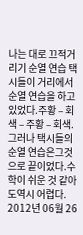나는 대로 끄적거리기 순열 연습 택시들이 거리에서순열 연습을 하고 있었다.주황 – 회색 – 주황 – 회색.그러나 택시들의 순열 연습은그것으로 끝이었다.수학이 쉬운 것 같아도역시 어렵다.
2012년 06월 26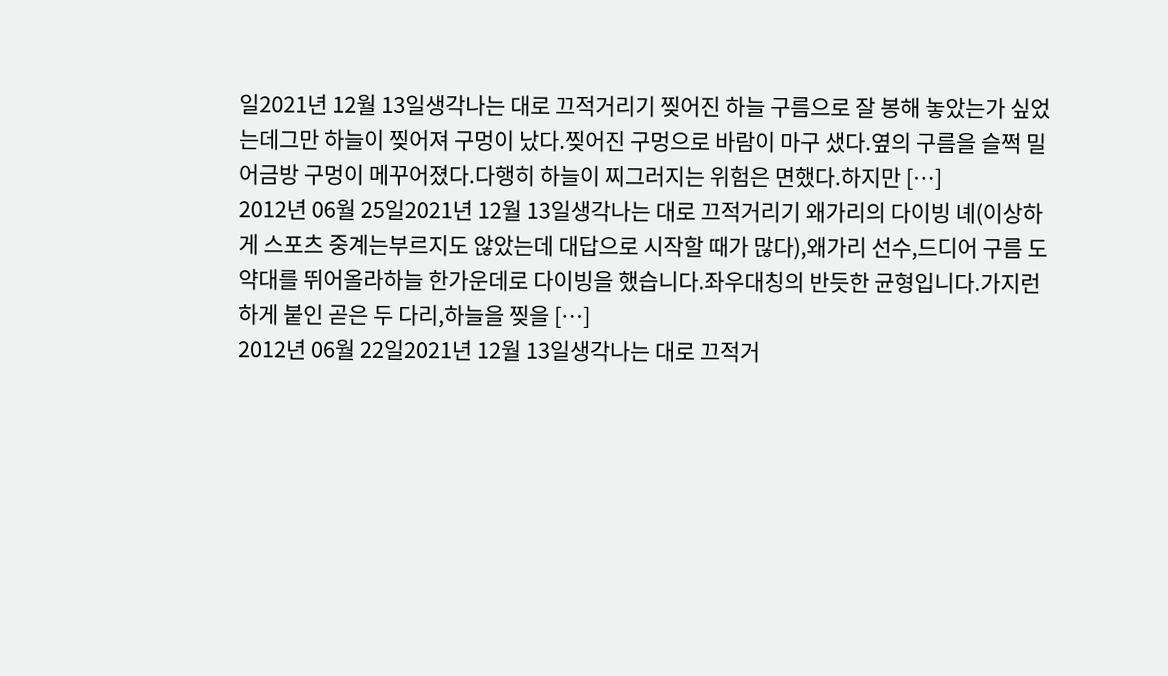일2021년 12월 13일생각나는 대로 끄적거리기 찢어진 하늘 구름으로 잘 봉해 놓았는가 싶었는데그만 하늘이 찢어져 구멍이 났다.찢어진 구멍으로 바람이 마구 샜다.옆의 구름을 슬쩍 밀어금방 구멍이 메꾸어졌다.다행히 하늘이 찌그러지는 위험은 면했다.하지만 […]
2012년 06월 25일2021년 12월 13일생각나는 대로 끄적거리기 왜가리의 다이빙 녜(이상하게 스포츠 중계는부르지도 않았는데 대답으로 시작할 때가 많다),왜가리 선수,드디어 구름 도약대를 뛰어올라하늘 한가운데로 다이빙을 했습니다.좌우대칭의 반듯한 균형입니다.가지런하게 붙인 곧은 두 다리,하늘을 찢을 […]
2012년 06월 22일2021년 12월 13일생각나는 대로 끄적거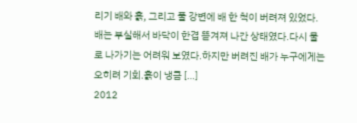리기 배와 흙, 그리고 풀 강변에 배 한 척이 버려져 있었다.배는 부실해서 바닥이 한겹 뜯겨져 나간 상태였다.다시 물로 나가기는 어려워 보였다.하지만 버려진 배가 누구에게는 오히려 기회.흙이 냉큼 […]
2012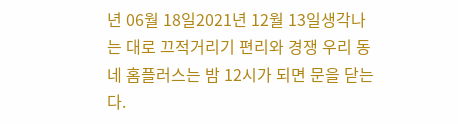년 06월 18일2021년 12월 13일생각나는 대로 끄적거리기 편리와 경쟁 우리 동네 홈플러스는 밤 12시가 되면 문을 닫는다.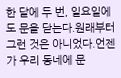한 달에 두 번, 일요일에도 문을 닫는다.원래부터 그런 것은 아니었다.언젠가 우리 동네에 문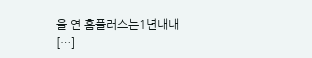을 연 홈플러스는1년내내 […]